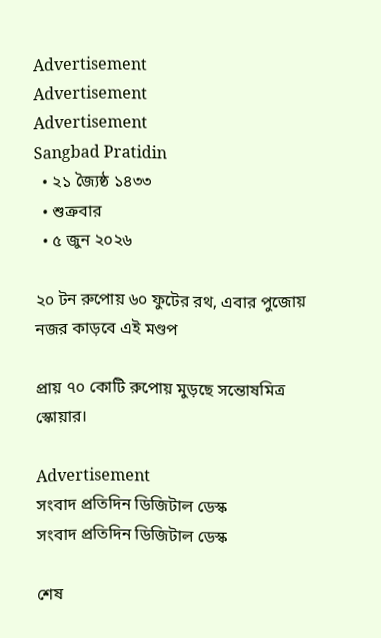Advertisement
Advertisement
Advertisement
Sangbad Pratidin
  • ২১ জ্যৈষ্ঠ ১৪৩৩
  • শুক্রবার
  • ৫ জুন ২০২৬

২০ টন রুপোয় ৬০ ফুটের রথ, এবার পুজোয় নজর কাড়বে এই মণ্ডপ

প্রায় ৭০ কোটি রুপোয় মুড়ছে সন্তোষমিত্র স্কোয়ার।

Advertisement
সংবাদ প্রতিদিন ডিজিটাল ডেস্ক
সংবাদ প্রতিদিন ডিজিটাল ডেস্ক

শেষ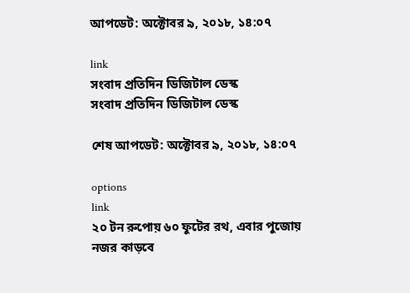আপডেট: অক্টোবর ৯, ২০১৮, ১৪:০৭

link
সংবাদ প্রতিদিন ডিজিটাল ডেস্ক
সংবাদ প্রতিদিন ডিজিটাল ডেস্ক

শেষ আপডেট: অক্টোবর ৯, ২০১৮, ১৪:০৭

options
link
২০ টন রুপোয় ৬০ ফুটের রথ, এবার পুজোয় নজর কাড়বে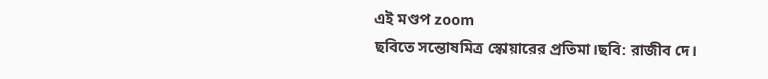এই মণ্ডপ zoom
ছবিতে সন্তোষমিত্র স্কোয়ারের প্রতিমা।ছবি: রাজীব দে।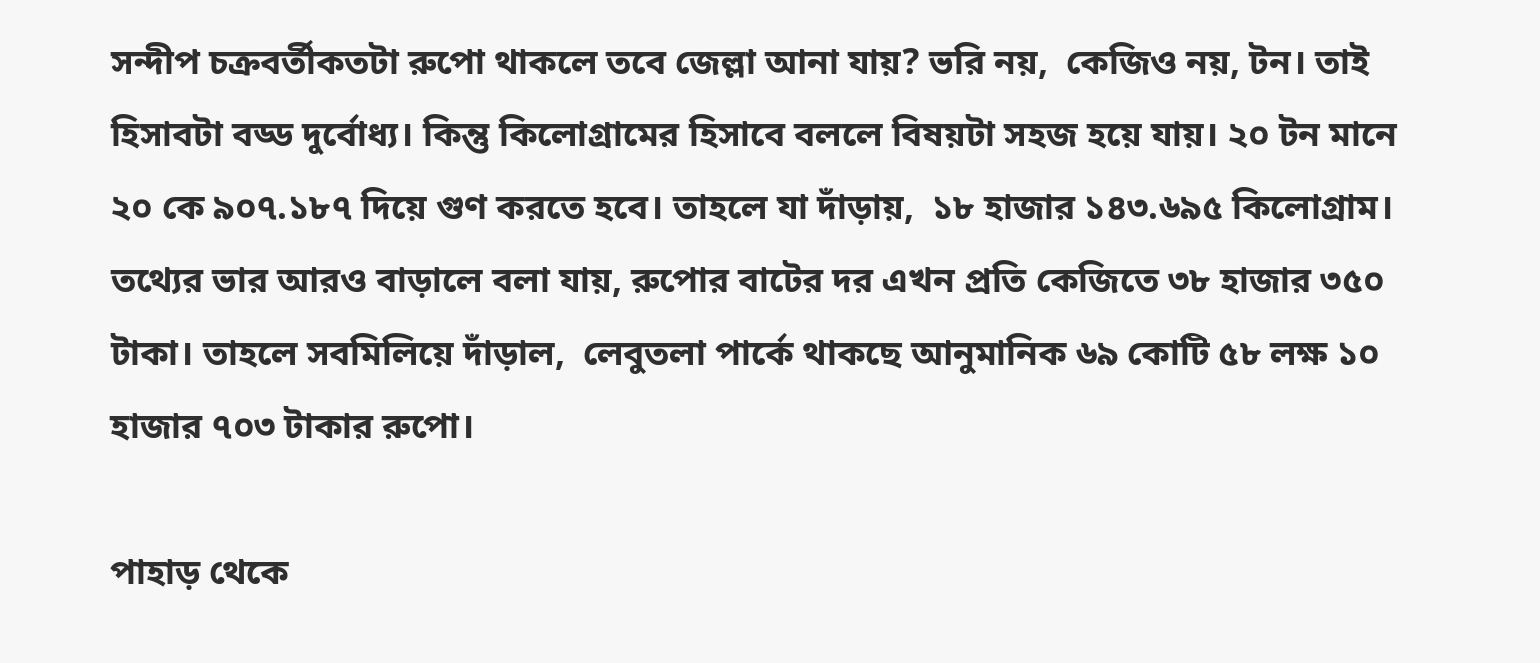সন্দীপ চক্রবর্তীকতটা রুপো থাকলে তবে জেল্লা আনা যায়? ভরি নয়,  কেজিও নয়, টন। তাই হিসাবটা বড্ড দুর্বোধ্য। কিন্তু কিলোগ্রামের হিসাবে বললে বিষয়টা সহজ হয়ে যায়। ২০ টন মানে ২০ কে ৯০৭.১৮৭ দিয়ে গুণ করতে হবে। তাহলে যা দাঁড়ায়,  ১৮ হাজার ১৪৩.৬৯৫ কিলোগ্রাম। তথ্যের ভার আরও বাড়ালে বলা যায়, রুপোর বাটের দর এখন প্রতি কেজিতে ৩৮ হাজার ৩৫০ টাকা। তাহলে সবমিলিয়ে দাঁড়াল,  লেবুতলা পার্কে থাকছে আনুমানিক ৬৯ কোটি ৫৮ লক্ষ ১০ হাজার ৭০৩ টাকার রুপো।

পাহাড় থেকে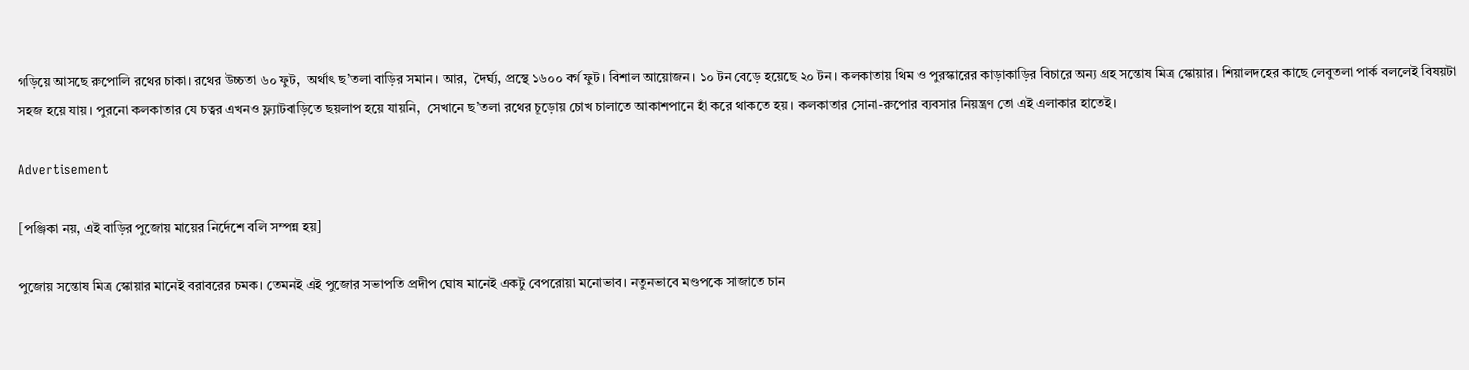গড়িয়ে আসছে রুপোলি রথের চাকা। রথের উচ্চতা ৬০ ফুট,  অর্থাৎ ছ’তলা বাড়ির সমান। আর,  দৈর্ঘ্য, প্রস্থে ১৬০০ বর্গ ফুট। বিশাল আয়োজন। ১০ টন বেড়ে হয়েছে ২০ টন। কলকাতায় থিম ও পুরস্কারের কাড়াকাড়ির বিচারে অন্য গ্রহ সন্তোষ মিত্র স্কোয়ার। শিয়ালদহের কাছে লেবুতলা পার্ক বললেই বিষয়টা সহজ হয়ে যায়। পুরনো কলকাতার যে চত্বর এখনও ফ্ল্যাটবাড়িতে ছয়লাপ হয়ে যায়নি,  সেখানে ছ’তলা রথের চূড়োয় চোখ চালাতে আকাশপানে হাঁ করে থাকতে হয়। কলকাতার সোনা-রুপোর ব্যবসার নিয়ন্ত্রণ তো এই এলাকার হাতেই।

Advertisement

[পঞ্জিকা নয়, এই বাড়ির পুজোয় মায়ের নির্দেশে বলি সম্পন্ন হয়]

পুজোয় সন্তোষ মিত্র স্কোয়ার মানেই বরাবরের চমক। তেমনই এই পুজোর সভাপতি প্রদীপ ঘোষ মানেই একটু বেপরোয়া মনোভাব। নতুনভাবে মণ্ডপকে সাজাতে চান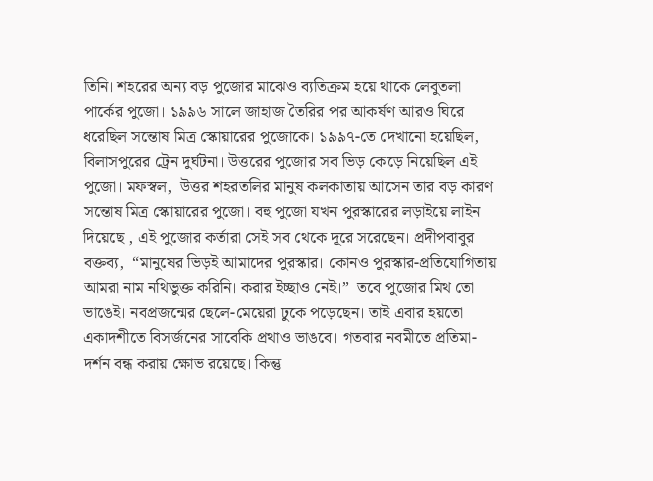তিনি। শহরের অন্য বড় পুজোর মাঝেও ব্যতিক্রম হয়ে থাকে লেবুতলা পার্কের পুজো। ১৯৯৬ সালে জাহাজ তৈরির পর আকর্ষণ আরও ঘিরে ধরেছিল সন্তোষ মিত্র স্কোয়ারের পুজোকে। ১৯৯৭-তে দেখানো হয়েছিল,  বিলাসপুরের ট্রেন দুর্ঘটনা। উত্তরের পুজোর সব ভিড় কেড়ে নিয়েছিল এই পুজো। মফস্বল,  উত্তর শহরতলির মানুষ কলকাতায় আসেন তার বড় কারণ সন্তোষ মিত্র স্কোয়ারের পুজো। বহু পুজো যখন পুরস্কারের লড়াইয়ে লাইন দিয়েছে , এই পুজোর কর্তারা সেই সব থেকে দূরে সরেছেন। প্রদীপবাবুর বক্তব্য,  “মানুষের ভিড়ই আমাদের পুরস্কার। কোনও পুরস্কার-প্রতিযোগিতায় আমরা নাম নথিভুক্ত করিনি। করার ইচ্ছাও নেই।”  তবে পুজোর মিথ তো ভাঙেই। নবপ্রজন্মের ছেলে-মেয়েরা ঢুকে পড়েছেন। তাই এবার হয়তো একাদশীতে বিসর্জনের সাবেকি প্রথাও ভাঙবে। গতবার নবমীতে প্রতিমা-দর্শন বন্ধ করায় ক্ষোভ রয়েছে। কিন্তু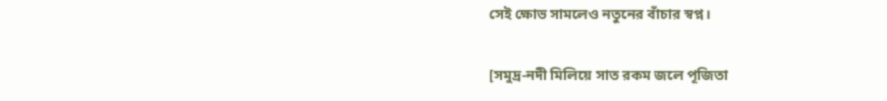সেই ক্ষোভ সামলেও নতুনের বাঁচার স্বপ্ন।

[সমুদ্র-নদী মিলিয়ে সাত রকম জলে পূজিতা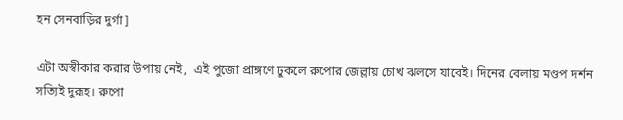হন সেনবাড়ির দুর্গা]

এটা অস্বীকার করার উপায় নেই,  এই পুজো প্রাঙ্গণে ঢুকলে রুপোর জেল্লায় চোখ ঝলসে যাবেই। দিনের বেলায় মণ্ডপ দর্শন সত্যিই দুরূহ। রুপো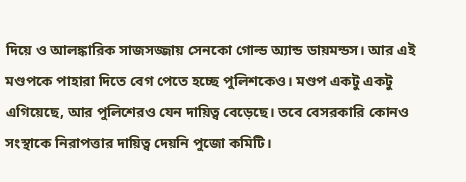দিয়ে ও আলঙ্কারিক সাজসজ্জায় সেনকো গোল্ড অ্যান্ড ডায়মন্ডস। আর এই মণ্ডপকে পাহারা দিতে বেগ পেতে হচ্ছে পুলিশকেও। মণ্ডপ একটু একটু এগিয়েছে, আর পুলিশেরও যেন দায়িত্ব বেড়েছে। তবে বেসরকারি কোনও সংস্থাকে নিরাপত্তার দায়িত্ব দেয়নি পুজো কমিটি।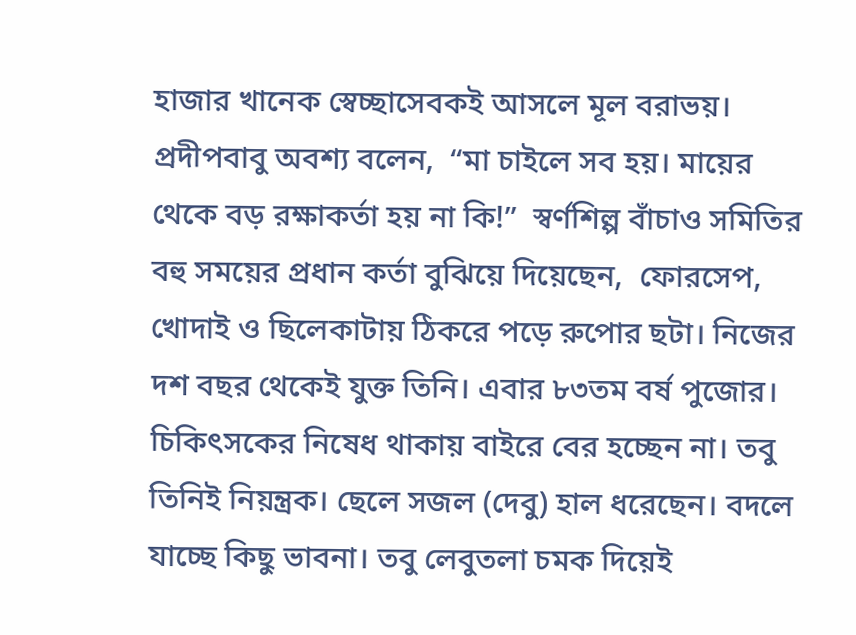হাজার খানেক স্বেচ্ছাসেবকই আসলে মূল বরাভয়। প্রদীপবাবু অবশ্য বলেন,  “মা চাইলে সব হয়। মায়ের থেকে বড় রক্ষাকর্তা হয় না কি!”  স্বর্ণশিল্প বাঁচাও সমিতির বহু সময়ের প্রধান কর্তা বুঝিয়ে দিয়েছেন,  ফোরসেপ,  খোদাই ও ছিলেকাটায় ঠিকরে পড়ে রুপোর ছটা। নিজের দশ বছর থেকেই যুক্ত তিনি। এবার ৮৩তম বর্ষ পুজোর। চিকিৎসকের নিষেধ থাকায় বাইরে বের হচ্ছেন না। তবু তিনিই নিয়ন্ত্রক। ছেলে সজল (দেবু) হাল ধরেছেন। বদলে যাচ্ছে কিছু ভাবনা। তবু লেবুতলা চমক দিয়েই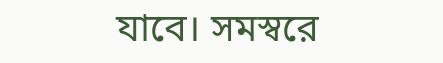যাবে। সমস্বরে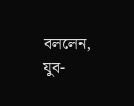বললেন, যুব-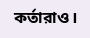কর্তারাও।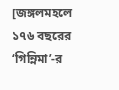[জঙ্গলমহলে ১৭৬ বছরের ‘গিন্নিমা’-র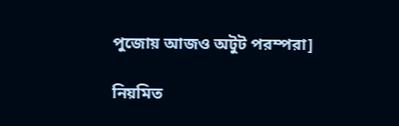পুজোয় আজও অটুট পরম্পরা]

নিয়মিত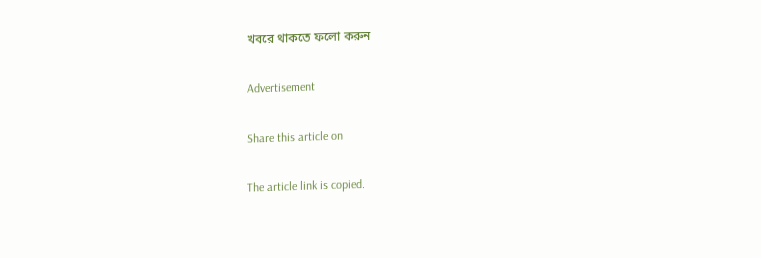খবরে থাকতে ফলো করুন

Advertisement

Share this article on

The article link is copied.